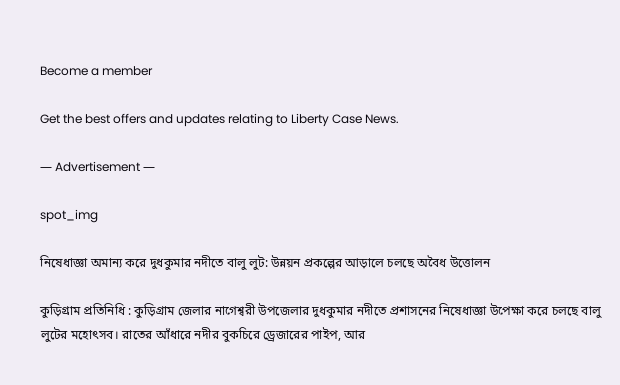Become a member

Get the best offers and updates relating to Liberty Case News.

― Advertisement ―

spot_img

নিষেধাজ্ঞা অমান্য করে দুধকুমার নদীতে বালু লুট: উন্নয়ন প্রকল্পের আড়ালে চলছে অবৈধ উত্তোলন

কুড়িগ্রাম প্রতিনিধি : কুড়িগ্রাম জেলার নাগেশ্বরী উপজেলার দুধকুমার নদীতে প্রশাসনের নিষেধাজ্ঞা উপেক্ষা করে চলছে বালু লুটের মহোৎসব। রাতের আঁধারে নদীর বুকচিরে ড্রেজারের পাইপ, আর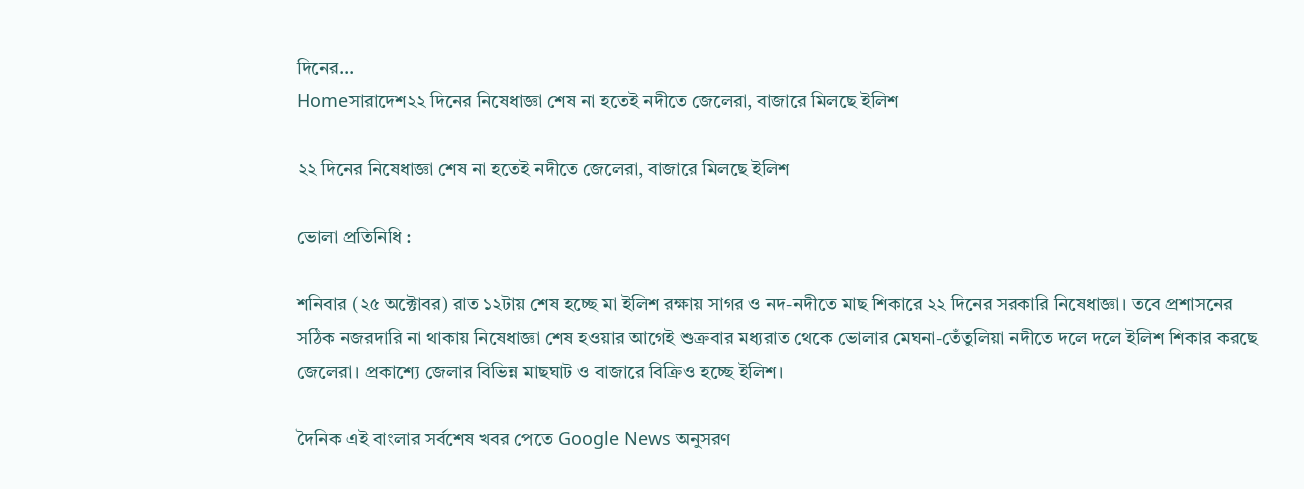দিনের...
Homeসারাদেশ২২ দিনের নিষেধাজ্ঞা শেষ না হতেই নদীতে জেলেরা, বাজারে মিলছে ইলিশ

২২ দিনের নিষেধাজ্ঞা শেষ না হতেই নদীতে জেলেরা, বাজারে মিলছে ইলিশ

ভোলা প্রতিনিধি :

শনিবার (২৫ অক্টোবর) রাত ১২টায় শেষ হচ্ছে মা ইলিশ রক্ষায় সাগর ও নদ-নদীতে মাছ শিকারে ২২ দিনের সরকারি নিষেধাজ্ঞা। তবে প্রশাসনের সঠিক নজরদারি না থাকায় নিষেধাজ্ঞা শেষ হওয়ার আগেই শুক্রবার মধ্যরাত থেকে ভোলার মেঘনা-তেঁতুলিয়া নদীতে দলে দলে ইলিশ শিকার করছে জেলেরা। প্রকাশ্যে জেলার বিভিন্ন মাছঘাট ও বাজারে বিক্রিও হচ্ছে ইলিশ।

দৈনিক এই বাংলার সর্বশেষ খবর পেতে Google News অনুসরণ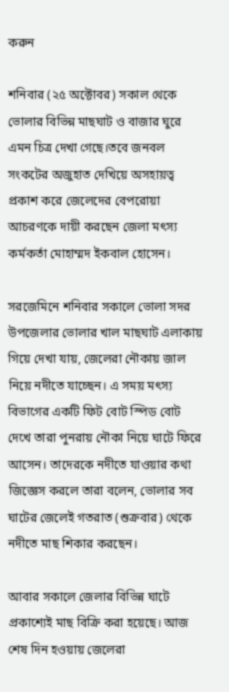করুন

শনিবার (২৫ অক্টোবর) সকাল থেকে ভোলার বিভিন্ন মাছঘাট ও বাজার ঘুরে এমন চিত্র দেখা গেছে।তবে জনবল সংকটের অজুহাত দেখিয়ে অসহায়ত্ব প্রকাশ করে জেলেদের বেপরোয়া আচরণকে দায়ী করছেন জেলা মৎস্য কর্মকর্তা মোহাম্মদ ইকবাল হোসেন।

সরজেমিনে শনিবার সকালে ভোলা সদর উপজেলার ভোলার খাল মাছঘাট এলাকায় গিয়ে দেখা যায়, জেলেরা নৌকায় জাল নিয়ে নদীতে যাচ্ছেন। এ সময় মৎস্য বিভাগের একটি ফিট বোট স্পিড বোট দেখে তারা পুনরায় নৌকা নিয়ে ঘাটে ফিরে আসেন। তাদেরকে নদীতে যাওয়ার কথা জিজ্ঞেস করলে তারা বলেন, ভোলার সব ঘাটের জেলেই গতরাত (শুক্রবার) থেকে নদীতে মাছ শিকার করছেন।

আবার সকালে জেলার বিভিন্ন ঘাটে প্রকাশ্যেই মাছ বিক্রি করা হয়েছে। আজ শেষ দিন হওয়ায় জেলেরা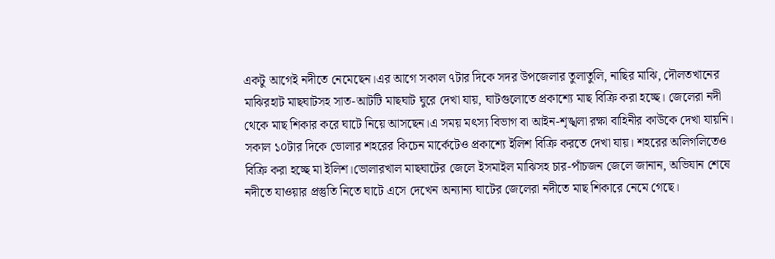একটু আগেই নদীতে নেমেছেন।এর আগে সকাল ৭টার দিকে সদর উপজেলার তুলাতুলি, নাছির মাঝি, দৌলতখানের মাঝিরহাট মাছঘাটসহ সাত-আটটি মাছঘাট ঘুরে দেখা যায়, ঘাটগুলোতে প্রকাশ্যে মাছ বিক্রি করা হচ্ছে। জেলেরা নদী থেকে মাছ শিকার করে ঘাটে নিয়ে আসছেন।এ সময় মৎস্য বিভাগ বা আইন-শৃঙ্খলা রক্ষা বাহিনীর কাউকে দেখা যায়নি। সকাল ১০টার দিকে ভোলার শহরের কিচেন মার্কেটেও প্রকাশ্যে ইলিশ বিক্রি করতে দেখা যায়। শহরের অলিগলিতেও বিক্রি করা হচ্ছে মা ইলিশ।ভোলারখাল মাছঘাটের জেলে ইসমাইল মাঝিসহ চার-পাঁচজন জেলে জানান, অভিযান শেষে নদীতে যাওয়ার প্রস্তুতি নিতে ঘাটে এসে দেখেন অন্যান্য ঘাটের জেলেরা নদীতে মাছ শিকারে নেমে গেছে।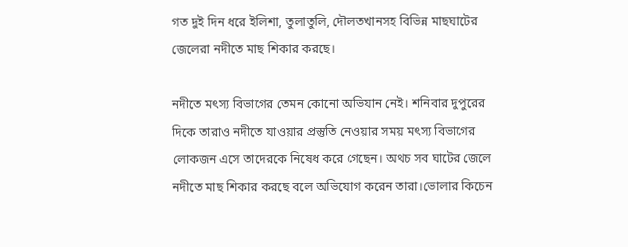গত দুই দিন ধরে ইলিশা, তুলাতুলি, দৌলতখানসহ বিভিন্ন মাছঘাটের জেলেরা নদীতে মাছ শিকার করছে।

নদীতে মৎস্য বিভাগের তেমন কোনো অভিযান নেই। শনিবার দুপুরের দিকে তারাও নদীতে যাওয়ার প্রস্তুতি নেওয়ার সময় মৎস্য বিভাগের লোকজন এসে তাদেরকে নিষেধ করে গেছেন। অথচ সব ঘাটের জেলে নদীতে মাছ শিকার করছে বলে অভিযোগ করেন তারা।ভোলার কিচেন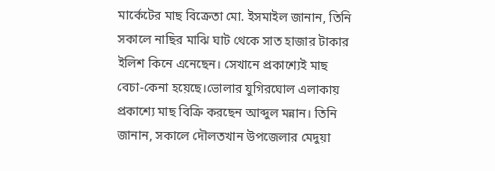মার্কেটের মাছ বিক্রেতা মো. ইসমাইল জানান, তিনি সকালে নাছির মাঝি ঘাট থেকে সাত হাজার টাকার ইলিশ কিনে এনেছেন। সেখানে প্রকাশ্যেই মাছ বেচা-কেনা হয়েছে।ভোলার যুগিরঘোল এলাকায় প্রকাশ্যে মাছ বিক্রি করছেন আব্দুল মন্নান। তিনি জানান, সকালে দৌলতখান উপজেলার মেদুয়া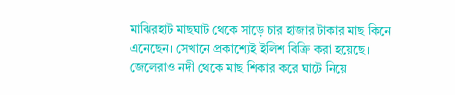মাঝিরহাট মাছঘাট থেকে সাড়ে চার হাজার টাকার মাছ কিনে এনেছেন। সেখানে প্রকাশ্যেই ইলিশ বিক্রি করা হয়েছে। জেলেরাও নদী থেকে মাছ শিকার করে ঘাটে নিয়ে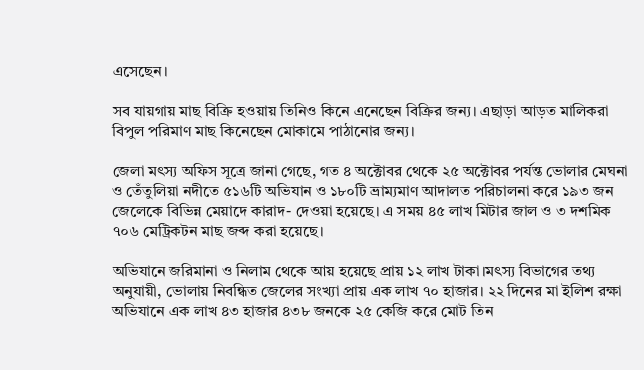এসেছেন।

সব যায়গায় মাছ বিক্রি হওয়ায় তিনিও কিনে এনেছেন বিক্রির জন্য। এছাড়া আড়ত মালিকরা বিপুল পরিমাণ মাছ কিনেছেন মোকামে পাঠানোর জন্য।

জেলা মৎস্য অফিস সূত্রে জানা গেছে, গত ৪ অক্টোবর থেকে ২৫ অক্টোবর পর্যন্ত ভোলার মেঘনা ও তেঁতুলিয়া নদীতে ৫১৬টি অভিযান ও ১৮০টি ভ্রাম্যমাণ আদালত পরিচালনা করে ১৯৩ জন জেলেকে বিভিন্ন মেয়াদে কারাদ- দেওয়া হয়েছে। এ সময় ৪৫ লাখ মিটার জাল ও ৩ দশমিক ৭০৬ মেট্রিকটন মাছ জব্দ করা হয়েছে।

অভিযানে জরিমানা ও নিলাম থেকে আয় হয়েছে প্রায় ১২ লাখ টাকা।মৎস্য বিভাগের তথ্য অনুযায়ী, ভোলায় নিবন্ধিত জেলের সংখ্যা প্রায় এক লাখ ৭০ হাজার। ২২ দিনের মা ইলিশ রক্ষা অভিযানে এক লাখ ৪৩ হাজার ৪৩৮ জনকে ২৫ কেজি করে মোট তিন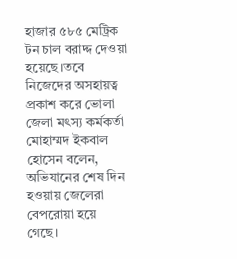হাজার ৫৮৫ মেট্রিক টন চাল বরাদ্দ দেওয়া হয়েছে।তবে নিজেদের অসহায়ত্ব প্রকাশ করে ভোলা জেলা মৎস্য কর্মকর্তা মোহাম্মদ ইকবাল হোসেন বলেন, অভিযানের শেষ দিন হওয়ায় জেলেরা বেপরোয়া হয়ে গেছে।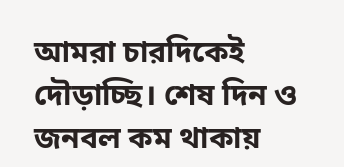আমরা চারদিকেই দৌড়াচ্ছি। শেষ দিন ও জনবল কম থাকায়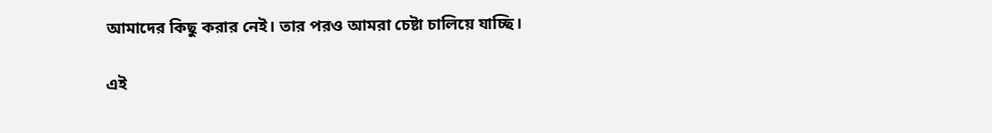আমাদের কিছু করার নেই। তার পরও আমরা চেষ্টা চালিয়ে যাচ্ছি।

এই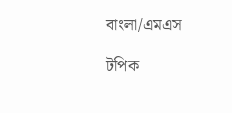বাংলা/এমএস

টপিক